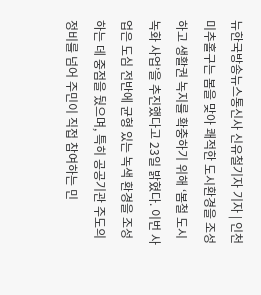뉴한국방송뉴스통신사 신유철기자 기자 | 인천 미추홀구는 봄을 맞아 쾌적한 도시환경을 조성하고 생활권 녹지를 확충하기 위해 ‘봄철 도시녹화 사업’을 추진했다고 23일 밝혔다. 이번 사업은 도심 전반에 균형 있는 녹색 환경을 조성하는 데 중점을 뒀으며, 특히 공공기관 주도의 정비를 넘어 주민이 직접 참여하는 민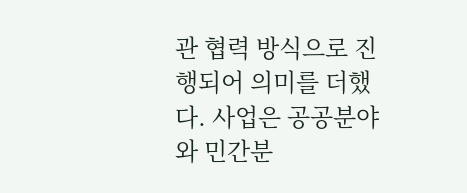관 협력 방식으로 진행되어 의미를 더했다. 사업은 공공분야와 민간분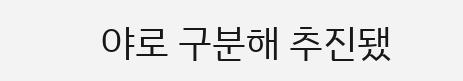야로 구분해 추진됐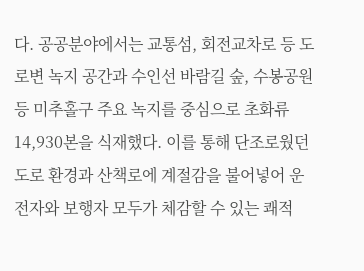다. 공공분야에서는 교통섬, 회전교차로 등 도로변 녹지 공간과 수인선 바람길 숲, 수봉공원 등 미추홀구 주요 녹지를 중심으로 초화류 14,930본을 식재했다. 이를 통해 단조로웠던 도로 환경과 산책로에 계절감을 불어넣어 운전자와 보행자 모두가 체감할 수 있는 쾌적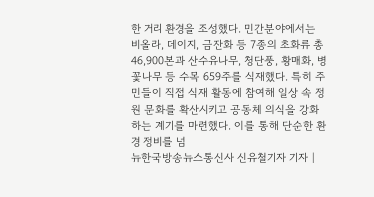한 거리 환경을 조성했다. 민간분야에서는 비올라, 데이지, 금잔화 등 7종의 초화류 총 46,900본과 산수유나무, 청단풍, 황매화, 병꽃나무 등 수목 659주를 식재했다. 특히 주민들이 직접 식재 활동에 참여해 일상 속 정원 문화를 확산시키고 공동체 의식을 강화하는 계기를 마련했다. 이를 통해 단순한 환경 정비를 넘
뉴한국방송뉴스통신사 신유철기자 기자 |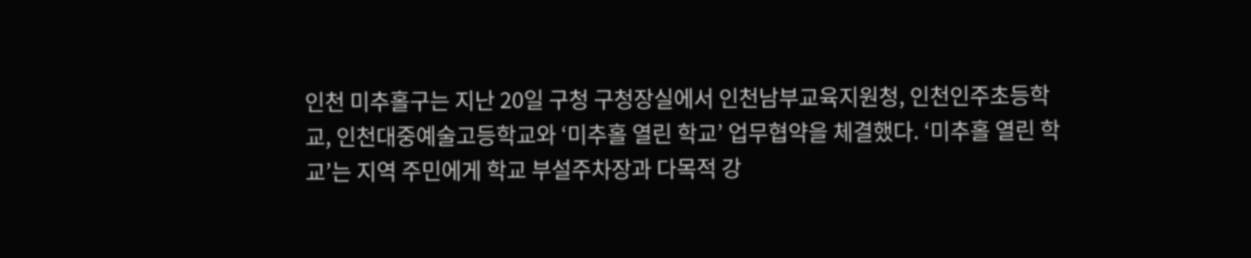인천 미추홀구는 지난 20일 구청 구청장실에서 인천남부교육지원청, 인천인주초등학교, 인천대중예술고등학교와 ‘미추홀 열린 학교’ 업무협약을 체결했다. ‘미추홀 열린 학교’는 지역 주민에게 학교 부설주차장과 다목적 강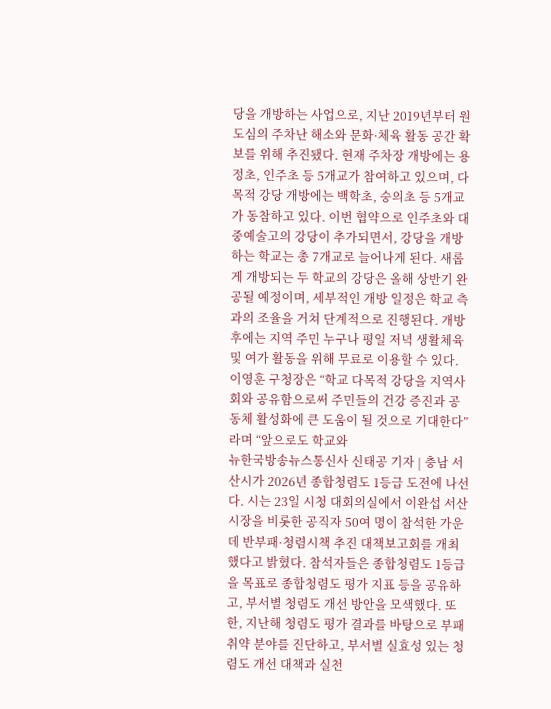당을 개방하는 사업으로, 지난 2019년부터 원도심의 주차난 해소와 문화·체육 활동 공간 확보를 위해 추진됐다. 현재 주차장 개방에는 용정초, 인주초 등 5개교가 참여하고 있으며, 다목적 강당 개방에는 백학초, 숭의초 등 5개교가 동참하고 있다. 이번 협약으로 인주초와 대중예술고의 강당이 추가되면서, 강당을 개방하는 학교는 총 7개교로 늘어나게 된다. 새롭게 개방되는 두 학교의 강당은 올해 상반기 완공될 예정이며, 세부적인 개방 일정은 학교 측과의 조율을 거쳐 단계적으로 진행된다. 개방 후에는 지역 주민 누구나 평일 저녁 생활체육 및 여가 활동을 위해 무료로 이용할 수 있다. 이영훈 구청장은 “학교 다목적 강당을 지역사회와 공유함으로써 주민들의 건강 증진과 공동체 활성화에 큰 도움이 될 것으로 기대한다”라며 “앞으로도 학교와
뉴한국방송뉴스통신사 신태공 기자 | 충남 서산시가 2026년 종합청렴도 1등급 도전에 나선다. 시는 23일 시청 대회의실에서 이완섭 서산시장을 비롯한 공직자 50여 명이 참석한 가운데 반부패·청렴시책 추진 대책보고회를 개최했다고 밝혔다. 참석자들은 종합청렴도 1등급을 목표로 종합청렴도 평가 지표 등을 공유하고, 부서별 청렴도 개선 방안을 모색했다. 또한, 지난해 청렴도 평가 결과를 바탕으로 부패 취약 분야를 진단하고, 부서별 실효성 있는 청렴도 개선 대책과 실천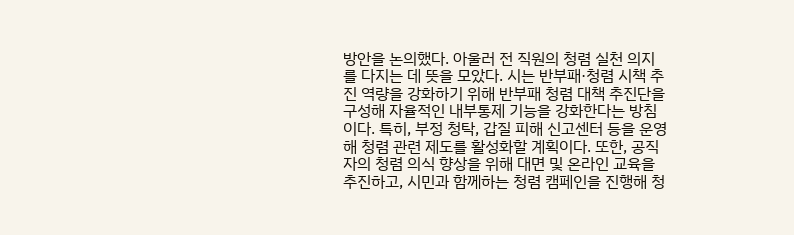방안을 논의했다. 아울러 전 직원의 청렴 실천 의지를 다지는 데 뜻을 모았다. 시는 반부패·청렴 시책 추진 역량을 강화하기 위해 반부패 청렴 대책 추진단을 구성해 자율적인 내부통제 기능을 강화한다는 방침이다. 특히, 부정 청탁, 갑질 피해 신고센터 등을 운영해 청렴 관련 제도를 활성화할 계획이다. 또한, 공직자의 청렴 의식 향상을 위해 대면 및 온라인 교육을 추진하고, 시민과 함께하는 청렴 캠페인을 진행해 청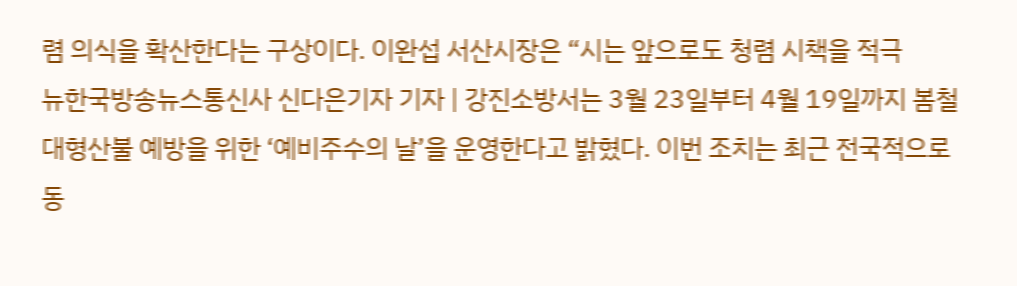렴 의식을 확산한다는 구상이다. 이완섭 서산시장은 “시는 앞으로도 청렴 시책을 적극
뉴한국방송뉴스통신사 신다은기자 기자 | 강진소방서는 3월 23일부터 4월 19일까지 봄철 대형산불 예방을 위한 ‘예비주수의 날’을 운영한다고 밝혔다. 이번 조치는 최근 전국적으로 동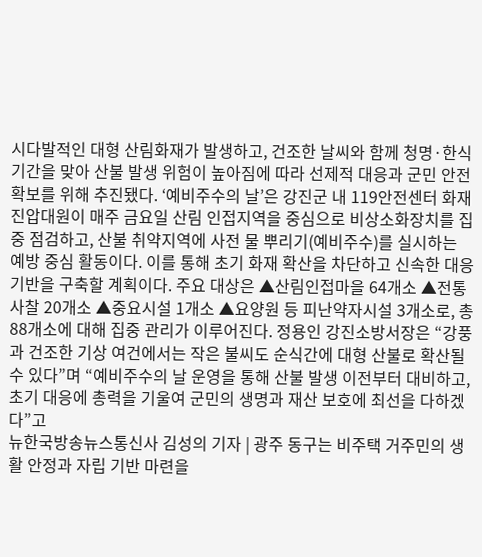시다발적인 대형 산림화재가 발생하고, 건조한 날씨와 함께 청명·한식 기간을 맞아 산불 발생 위험이 높아짐에 따라 선제적 대응과 군민 안전 확보를 위해 추진됐다. ‘예비주수의 날’은 강진군 내 119안전센터 화재진압대원이 매주 금요일 산림 인접지역을 중심으로 비상소화장치를 집중 점검하고, 산불 취약지역에 사전 물 뿌리기(예비주수)를 실시하는 예방 중심 활동이다. 이를 통해 초기 화재 확산을 차단하고 신속한 대응 기반을 구축할 계획이다. 주요 대상은 ▲산림인접마을 64개소 ▲전통사찰 20개소 ▲중요시설 1개소 ▲요양원 등 피난약자시설 3개소로, 총 88개소에 대해 집중 관리가 이루어진다. 정용인 강진소방서장은 “강풍과 건조한 기상 여건에서는 작은 불씨도 순식간에 대형 산불로 확산될 수 있다”며 “예비주수의 날 운영을 통해 산불 발생 이전부터 대비하고, 초기 대응에 총력을 기울여 군민의 생명과 재산 보호에 최선을 다하겠다”고
뉴한국방송뉴스통신사 김성의 기자 | 광주 동구는 비주택 거주민의 생활 안정과 자립 기반 마련을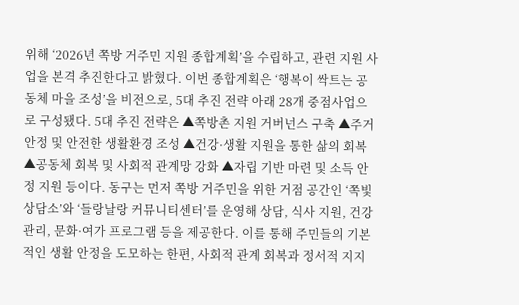위해 ‘2026년 쪽방 거주민 지원 종합계획’을 수립하고, 관련 지원 사업을 본격 추진한다고 밝혔다. 이번 종합계획은 ‘행복이 싹트는 공동체 마을 조성’을 비전으로, 5대 추진 전략 아래 28개 중점사업으로 구성됐다. 5대 추진 전략은 ▲쪽방촌 지원 거버넌스 구축 ▲주거 안정 및 안전한 생활환경 조성 ▲건강·생활 지원을 통한 삶의 회복 ▲공동체 회복 및 사회적 관계망 강화 ▲자립 기반 마련 및 소득 안정 지원 등이다. 동구는 먼저 쪽방 거주민을 위한 거점 공간인 ‘쪽빛상담소’와 ‘들랑날랑 커뮤니티센터’를 운영해 상담, 식사 지원, 건강관리, 문화·여가 프로그램 등을 제공한다. 이를 통해 주민들의 기본적인 생활 안정을 도모하는 한편, 사회적 관계 회복과 정서적 지지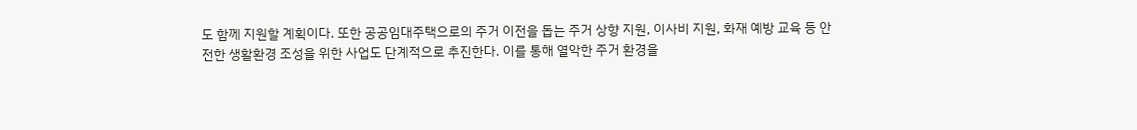도 함께 지원할 계획이다. 또한 공공임대주택으로의 주거 이전을 돕는 주거 상향 지원, 이사비 지원, 화재 예방 교육 등 안전한 생활환경 조성을 위한 사업도 단계적으로 추진한다. 이를 통해 열악한 주거 환경을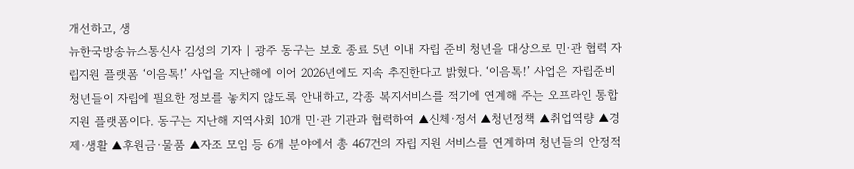개선하고, 생
뉴한국방송뉴스통신사 김성의 기자 | 광주 동구는 보호 종료 5년 이내 자립 준비 청년을 대상으로 민·관 협력 자립지원 플랫폼 ‘이음톡!’ 사업을 지난해에 이어 2026년에도 지속 추진한다고 밝혔다. ‘이음톡!’ 사업은 자립준비청년들이 자립에 필요한 정보를 놓치지 않도록 안내하고, 각종 복지서비스를 적기에 연계해 주는 오프라인 통합지원 플랫폼이다. 동구는 지난해 지역사회 10개 민·관 기관과 협력하여 ▲신체·정서 ▲청년정책 ▲취업역량 ▲경제·생활 ▲후원금·물품 ▲자조 모임 등 6개 분야에서 총 467건의 자립 지원 서비스를 연계하며 청년들의 안정적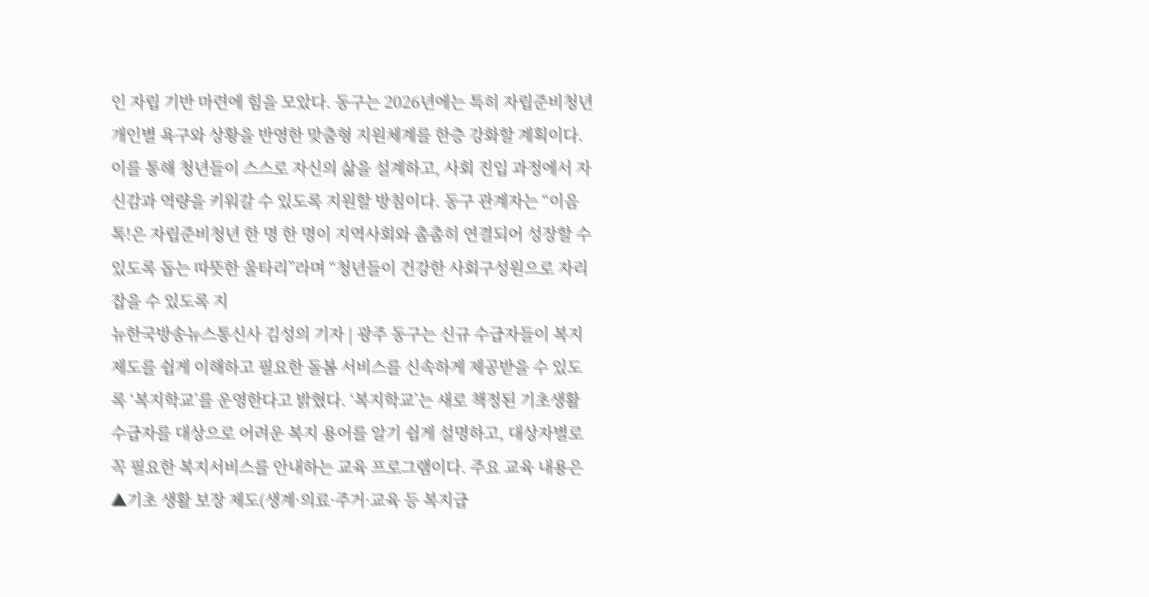인 자립 기반 마련에 힘을 모았다. 동구는 2026년에는 특히 자립준비청년 개인별 욕구와 상황을 반영한 맞춤형 지원체계를 한층 강화할 계획이다. 이를 통해 청년들이 스스로 자신의 삶을 설계하고, 사회 진입 과정에서 자신감과 역량을 키워갈 수 있도록 지원할 방침이다. 동구 관계자는 “이음톡!은 자립준비청년 한 명 한 명이 지역사회와 촘촘히 연결되어 성장할 수 있도록 돕는 따뜻한 울타리”라며 “청년들이 건강한 사회구성원으로 자리 잡을 수 있도록 지
뉴한국방송뉴스통신사 김성의 기자 | 광주 동구는 신규 수급자들이 복지제도를 쉽게 이해하고 필요한 돌봄 서비스를 신속하게 제공받을 수 있도록 ‘복지학교’를 운영한다고 밝혔다. ‘복지학교’는 새로 책정된 기초생활수급자를 대상으로 어려운 복지 용어를 알기 쉽게 설명하고, 대상자별로 꼭 필요한 복지서비스를 안내하는 교육 프로그램이다. 주요 교육 내용은 ▲기초 생활 보장 제도(생계·의료·주거·교육 등 복지급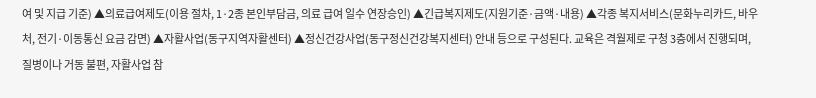여 및 지급 기준) ▲의료급여제도(이용 절차, 1·2종 본인부담금, 의료 급여 일수 연장승인) ▲긴급복지제도(지원기준·금액·내용) ▲각종 복지서비스(문화누리카드, 바우처, 전기·이동통신 요금 감면) ▲자활사업(동구지역자활센터) ▲정신건강사업(동구정신건강복지센터) 안내 등으로 구성된다. 교육은 격월제로 구청 3층에서 진행되며, 질병이나 거동 불편, 자활사업 참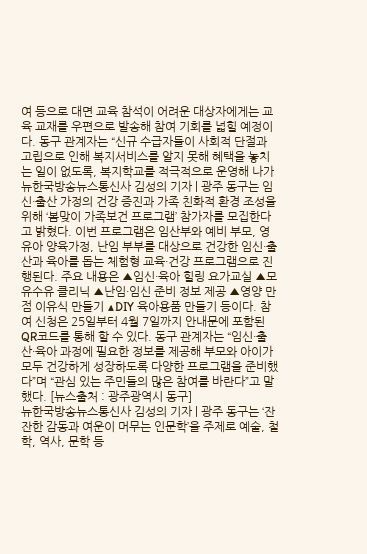여 등으로 대면 교육 참석이 어려운 대상자에게는 교육 교재를 우편으로 발송해 참여 기회를 넓힐 예정이다. 동구 관계자는 “신규 수급자들이 사회적 단절과 고립으로 인해 복지서비스를 알지 못해 혜택을 놓치는 일이 없도록, 복지학교를 적극적으로 운영해 나가
뉴한국방송뉴스통신사 김성의 기자 | 광주 동구는 임신·출산 가정의 건강 증진과 가족 친화적 환경 조성을 위해 ‘봄맞이 가족보건 프로그램’ 참가자를 모집한다고 밝혔다. 이번 프로그램은 임산부와 예비 부모, 영유아 양육가정, 난임 부부를 대상으로 건강한 임신·출산과 육아를 돕는 체험형 교육·건강 프로그램으로 진행된다. 주요 내용은 ▲임신·육아 힐링 요가교실 ▲모유수유 클리닉 ▲난임·임신 준비 정보 제공 ▲영양 만점 이유식 만들기 ▲DIY 육아용품 만들기 등이다. 참여 신청은 25일부터 4월 7일까지 안내문에 포함된 QR코드를 통해 할 수 있다. 동구 관계자는 “임신·출산·육아 과정에 필요한 정보를 제공해 부모와 아이가 모두 건강하게 성장하도록 다양한 프로그램을 준비했다”며 “관심 있는 주민들의 많은 참여를 바란다”고 말했다. [뉴스출처 : 광주광역시 동구]
뉴한국방송뉴스통신사 김성의 기자 | 광주 동구는 ‘잔잔한 감동과 여운이 머무는 인문학’을 주제로 예술, 철학, 역사, 문학 등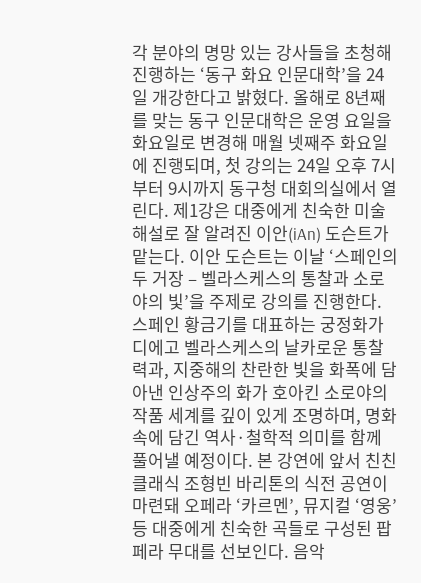각 분야의 명망 있는 강사들을 초청해 진행하는 ‘동구 화요 인문대학’을 24일 개강한다고 밝혔다. 올해로 8년째를 맞는 동구 인문대학은 운영 요일을 화요일로 변경해 매월 넷째주 화요일에 진행되며, 첫 강의는 24일 오후 7시부터 9시까지 동구청 대회의실에서 열린다. 제1강은 대중에게 친숙한 미술 해설로 잘 알려진 이안(iAn) 도슨트가 맡는다. 이안 도슨트는 이날 ‘스페인의 두 거장 – 벨라스케스의 통찰과 소로야의 빛’을 주제로 강의를 진행한다. 스페인 황금기를 대표하는 궁정화가 디에고 벨라스케스의 날카로운 통찰력과, 지중해의 찬란한 빛을 화폭에 담아낸 인상주의 화가 호아킨 소로야의 작품 세계를 깊이 있게 조명하며, 명화 속에 담긴 역사·철학적 의미를 함께 풀어낼 예정이다. 본 강연에 앞서 친친클래식 조형빈 바리톤의 식전 공연이 마련돼 오페라 ‘카르멘’, 뮤지컬 ‘영웅’ 등 대중에게 친숙한 곡들로 구성된 팝페라 무대를 선보인다. 음악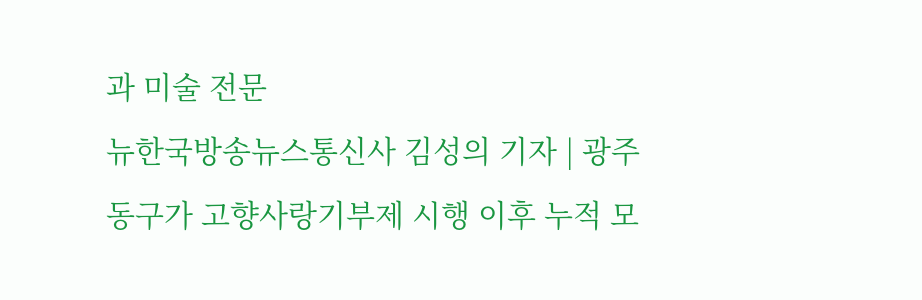과 미술 전문
뉴한국방송뉴스통신사 김성의 기자 | 광주 동구가 고향사랑기부제 시행 이후 누적 모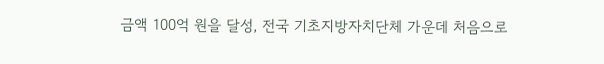금액 100억 원을 달성, 전국 기초지방자치단체 가운데 처음으로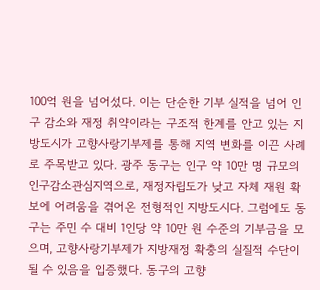100억 원을 넘어섰다. 이는 단순한 기부 실적을 넘어 인구 감소와 재정 취약이라는 구조적 한계를 안고 있는 지방도시가 고향사랑기부제를 통해 지역 변화를 이끈 사례로 주목받고 있다. 광주 동구는 인구 약 10만 명 규모의 인구감소관심지역으로, 재정자립도가 낮고 자체 재원 확보에 어려움을 겪어온 전형적인 지방도시다. 그럼에도 동구는 주민 수 대비 1인당 약 10만 원 수준의 기부금을 모으며, 고향사랑기부제가 지방재정 확충의 실질적 수단이 될 수 있음을 입증했다. 동구의 고향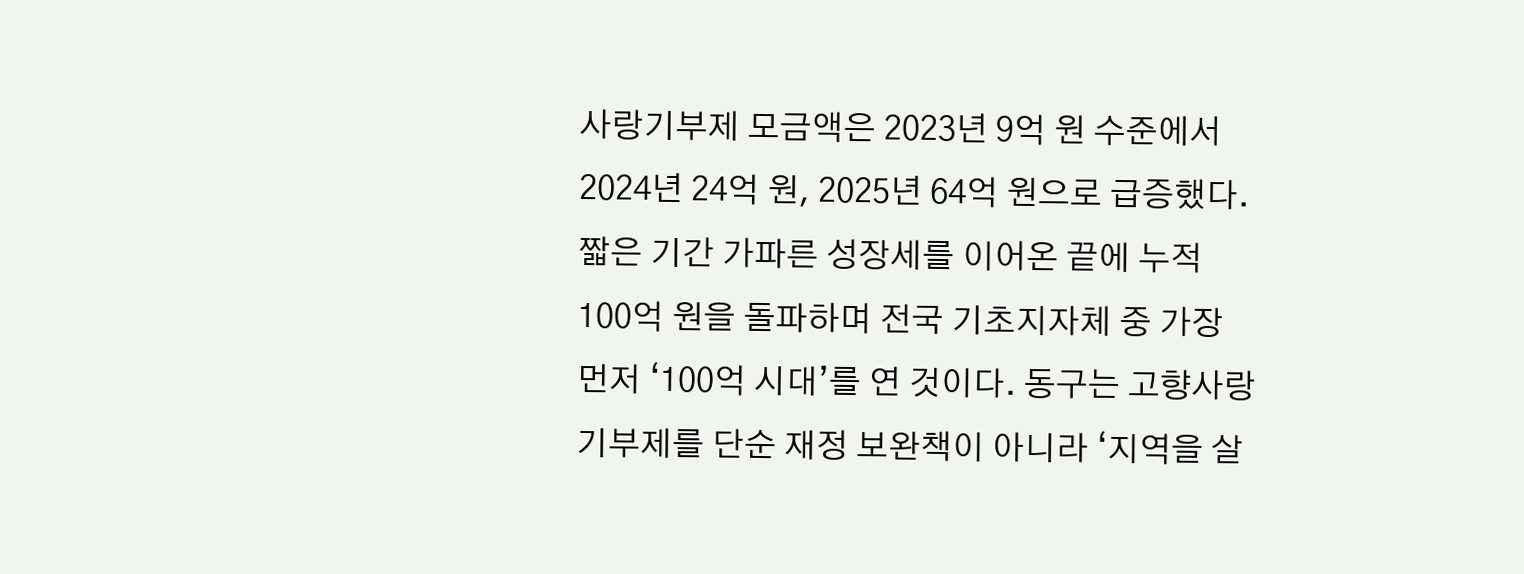사랑기부제 모금액은 2023년 9억 원 수준에서 2024년 24억 원, 2025년 64억 원으로 급증했다. 짧은 기간 가파른 성장세를 이어온 끝에 누적 100억 원을 돌파하며 전국 기초지자체 중 가장 먼저 ‘100억 시대’를 연 것이다. 동구는 고향사랑기부제를 단순 재정 보완책이 아니라 ‘지역을 살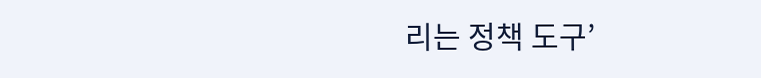리는 정책 도구’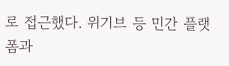로 접근했다. 위기브 등 민간 플랫폼과